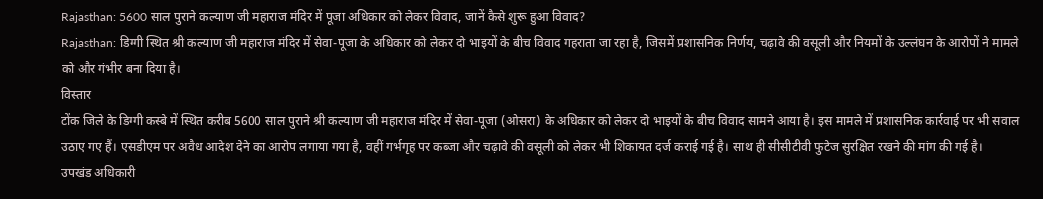Rajasthan: 5600 साल पुराने कल्याण जी महाराज मंदिर में पूजा अधिकार को लेकर विवाद, जानें कैसे शुरू हुआ विवाद?
Rajasthan: डिग्गी स्थित श्री कल्याण जी महाराज मंदिर में सेवा-पूजा के अधिकार को लेकर दो भाइयों के बीच विवाद गहराता जा रहा है, जिसमें प्रशासनिक निर्णय, चढ़ावे की वसूली और नियमों के उल्लंघन के आरोपों ने मामले को और गंभीर बना दिया है।
विस्तार
टोंक जिले के डिग्गी कस्बे में स्थित करीब 5600 साल पुराने श्री कल्याण जी महाराज मंदिर में सेवा-पूजा (ओसरा) के अधिकार को लेकर दो भाइयों के बीच विवाद सामने आया है। इस मामले में प्रशासनिक कार्रवाई पर भी सवाल उठाए गए हैं। एसडीएम पर अवैध आदेश देने का आरोप लगाया गया है, वहीं गर्भगृह पर कब्जा और चढ़ावे की वसूली को लेकर भी शिकायत दर्ज कराई गई है। साथ ही सीसीटीवी फुटेज सुरक्षित रखने की मांग की गई है।
उपखंड अधिकारी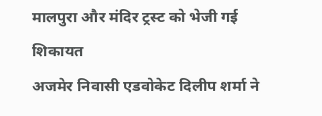मालपुरा और मंदिर ट्रस्ट को भेजी गई शिकायत
अजमेर निवासी एडवोकेट दिलीप शर्मा ने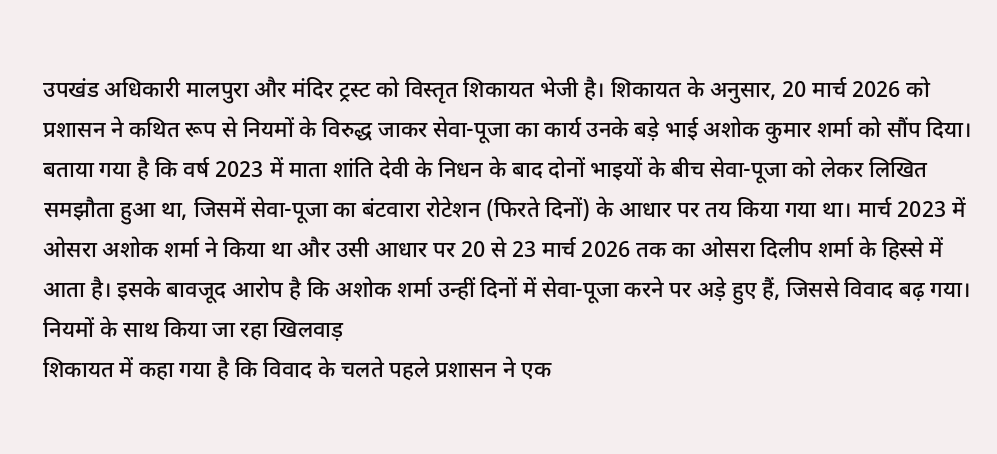उपखंड अधिकारी मालपुरा और मंदिर ट्रस्ट को विस्तृत शिकायत भेजी है। शिकायत के अनुसार, 20 मार्च 2026 को प्रशासन ने कथित रूप से नियमों के विरुद्ध जाकर सेवा-पूजा का कार्य उनके बड़े भाई अशोक कुमार शर्मा को सौंप दिया। बताया गया है कि वर्ष 2023 में माता शांति देवी के निधन के बाद दोनों भाइयों के बीच सेवा-पूजा को लेकर लिखित समझौता हुआ था, जिसमें सेवा-पूजा का बंटवारा रोटेशन (फिरते दिनों) के आधार पर तय किया गया था। मार्च 2023 में ओसरा अशोक शर्मा ने किया था और उसी आधार पर 20 से 23 मार्च 2026 तक का ओसरा दिलीप शर्मा के हिस्से में आता है। इसके बावजूद आरोप है कि अशोक शर्मा उन्हीं दिनों में सेवा-पूजा करने पर अड़े हुए हैं, जिससे विवाद बढ़ गया।
नियमों के साथ किया जा रहा खिलवाड़
शिकायत में कहा गया है कि विवाद के चलते पहले प्रशासन ने एक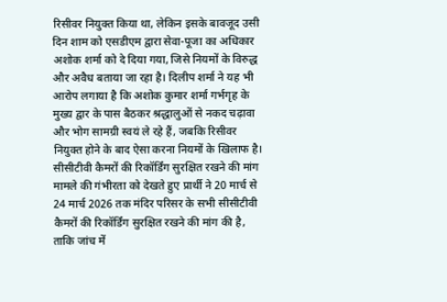रिसीवर नियुक्त किया था, लेकिन इसके बावजूद उसी दिन शाम को एसडीएम द्वारा सेवा-पूजा का अधिकार अशोक शर्मा को दे दिया गया, जिसे नियमों के विरुद्ध और अवैध बताया जा रहा है। दिलीप शर्मा ने यह भी आरोप लगाया है कि अशोक कुमार शर्मा गर्भगृह के मुख्य द्वार के पास बैठकर श्रद्धालुओं से नकद चढ़ावा और भोग सामग्री स्वयं ले रहे हैं, जबकि रिसीवर नियुक्त होने के बाद ऐसा करना नियमों के खिलाफ है।
सीसीटीवी कैमरों की रिकॉर्डिंग सुरक्षित रखने की मांग
मामले की गंभीरता को देखते हुए प्रार्थी ने 20 मार्च से 24 मार्च 2026 तक मंदिर परिसर के सभी सीसीटीवी कैमरों की रिकॉर्डिंग सुरक्षित रखने की मांग की है, ताकि जांच में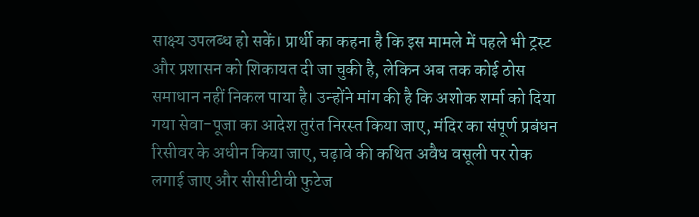साक्ष्य उपलब्ध हो सकें। प्रार्थी का कहना है कि इस मामले में पहले भी ट्रस्ट और प्रशासन को शिकायत दी जा चुकी है, लेकिन अब तक कोई ठोस समाधान नहीं निकल पाया है। उन्होंने मांग की है कि अशोक शर्मा को दिया गया सेवा-पूजा का आदेश तुरंत निरस्त किया जाए, मंदिर का संपूर्ण प्रबंधन रिसीवर के अधीन किया जाए, चढ़ावे की कथित अवैध वसूली पर रोक लगाई जाए और सीसीटीवी फुटेज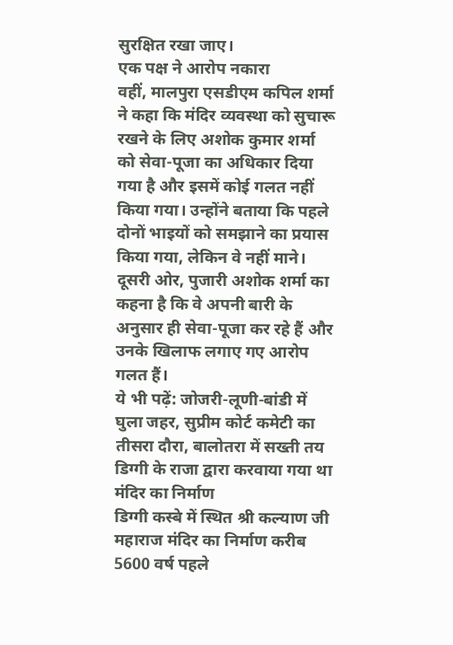सुरक्षित रखा जाए।
एक पक्ष ने आरोप नकारा
वहीं, मालपुरा एसडीएम कपिल शर्मा ने कहा कि मंदिर व्यवस्था को सुचारू रखने के लिए अशोक कुमार शर्मा को सेवा-पूजा का अधिकार दिया गया है और इसमें कोई गलत नहीं किया गया। उन्होंने बताया कि पहले दोनों भाइयों को समझाने का प्रयास किया गया, लेकिन वे नहीं माने। दूसरी ओर, पुजारी अशोक शर्मा का कहना है कि वे अपनी बारी के अनुसार ही सेवा-पूजा कर रहे हैं और उनके खिलाफ लगाए गए आरोप गलत हैं।
ये भी पढ़ें: जोजरी-लूणी-बांडी में घुला जहर, सुप्रीम कोर्ट कमेटी का तीसरा दौरा, बालोतरा में सख्ती तय
डिग्गी के राजा द्वारा करवाया गया था मंदिर का निर्माण
डिग्गी कस्बे में स्थित श्री कल्याण जी महाराज मंदिर का निर्माण करीब 5600 वर्ष पहले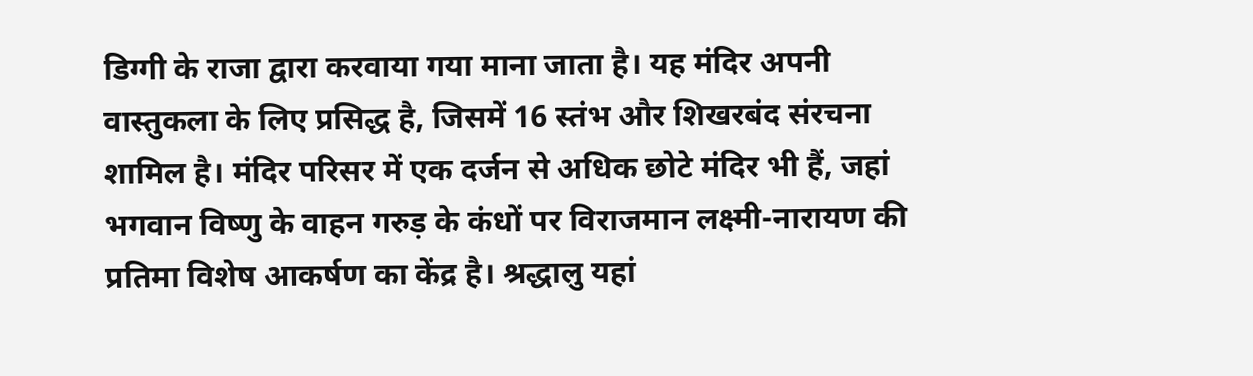डिग्गी के राजा द्वारा करवाया गया माना जाता है। यह मंदिर अपनी वास्तुकला के लिए प्रसिद्ध है, जिसमें 16 स्तंभ और शिखरबंद संरचना शामिल है। मंदिर परिसर में एक दर्जन से अधिक छोटे मंदिर भी हैं, जहां भगवान विष्णु के वाहन गरुड़ के कंधों पर विराजमान लक्ष्मी-नारायण की प्रतिमा विशेष आकर्षण का केंद्र है। श्रद्धालु यहां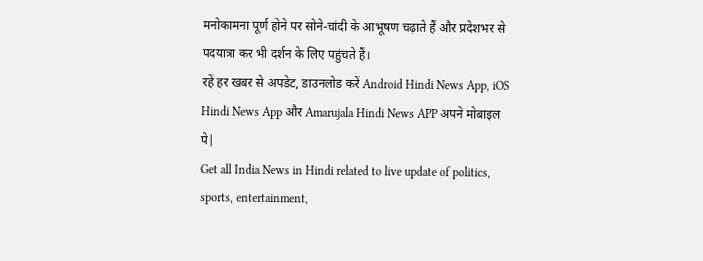मनोकामना पूर्ण होने पर सोने-चांदी के आभूषण चढ़ाते हैं और प्रदेशभर से पदयात्रा कर भी दर्शन के लिए पहुंचते हैं।
रहें हर खबर से अपडेट, डाउनलोड करें Android Hindi News App, iOS Hindi News App और Amarujala Hindi News APP अपने मोबाइल पे|
Get all India News in Hindi related to live update of politics, sports, entertainment,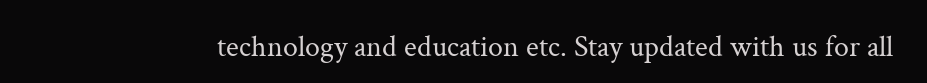technology and education etc. Stay updated with us for all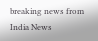breaking news from India News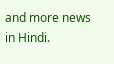and more news in Hindi.